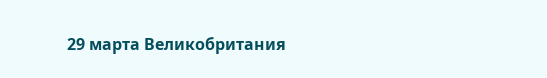29 марта Великобритания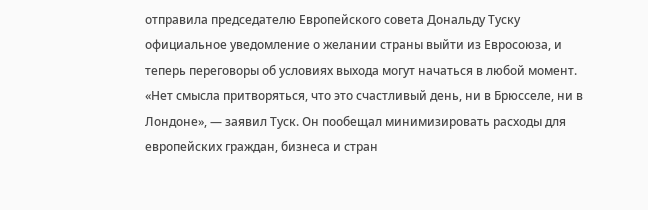отправила председателю Европейского совета Дональду Туску официальное уведомление о желании страны выйти из Евросоюза, и теперь переговоры об условиях выхода могут начаться в любой момент.
«Нет смысла притворяться, что это счастливый день, ни в Брюсселе, ни в Лондоне», — заявил Туск. Он пообещал минимизировать расходы для европейских граждан, бизнеса и стран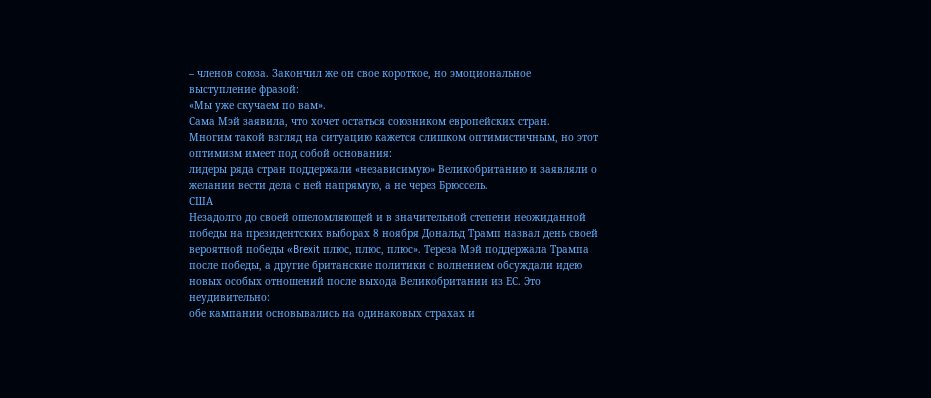– членов союза. Закончил же он свое короткое, но эмоциональное выступление фразой:
«Мы уже скучаем по вам».
Сама Мэй заявила, что хочет остаться союзником европейских стран.
Многим такой взгляд на ситуацию кажется слишком оптимистичным, но этот оптимизм имеет под собой основания:
лидеры ряда стран поддержали «независимую» Великобританию и заявляли о желании вести дела с ней напрямую, а не через Брюссель.
США
Незадолго до своей ошеломляющей и в значительной степени неожиданной победы на президентских выборах 8 ноября Дональд Трамп назвал день своей вероятной победы «Brexit плюс, плюс, плюс». Тереза Мэй поддержала Трампа после победы, а другие британские политики с волнением обсуждали идею новых особых отношений после выхода Великобритании из ЕС. Это неудивительно:
обе кампании основывались на одинаковых страхах и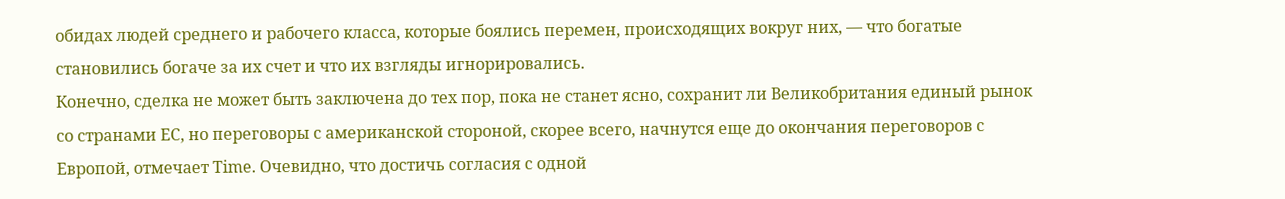обидах людей среднего и рабочего класса, которые боялись перемен, происходящих вокруг них, — что богатые становились богаче за их счет и что их взгляды игнорировались.
Конечно, сделка не может быть заключена до тех пор, пока не станет ясно, сохранит ли Великобритания единый рынок со странами ЕС, но переговоры с американской стороной, скорее всего, начнутся еще до окончания переговоров с Европой, отмечает Time. Очевидно, что достичь согласия с одной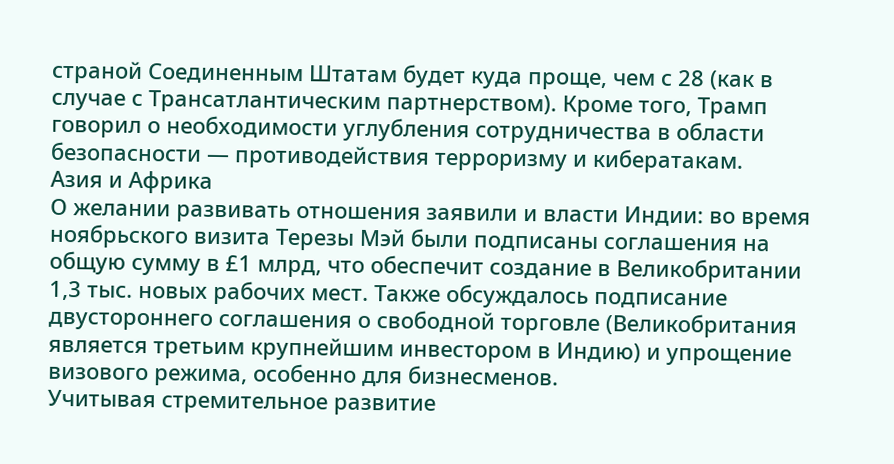страной Соединенным Штатам будет куда проще, чем с 28 (как в случае с Трансатлантическим партнерством). Кроме того, Трамп говорил о необходимости углубления сотрудничества в области безопасности — противодействия терроризму и кибератакам.
Азия и Африка
О желании развивать отношения заявили и власти Индии: во время ноябрьского визита Терезы Мэй были подписаны соглашения на общую сумму в £1 млрд, что обеспечит создание в Великобритании 1,3 тыс. новых рабочих мест. Также обсуждалось подписание двустороннего соглашения о свободной торговле (Великобритания является третьим крупнейшим инвестором в Индию) и упрощение визового режима, особенно для бизнесменов.
Учитывая стремительное развитие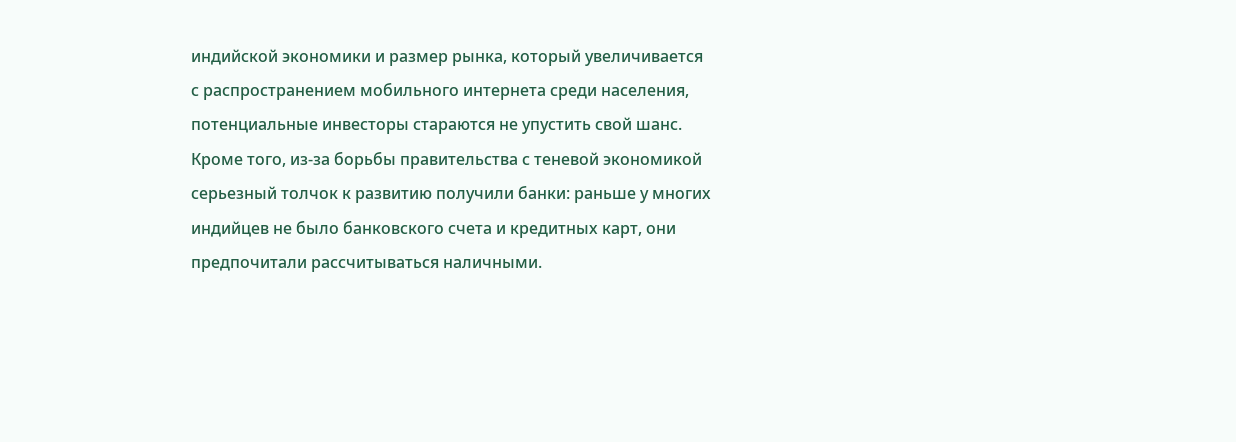индийской экономики и размер рынка, который увеличивается с распространением мобильного интернета среди населения, потенциальные инвесторы стараются не упустить свой шанс. Кроме того, из-за борьбы правительства с теневой экономикой серьезный толчок к развитию получили банки: раньше у многих индийцев не было банковского счета и кредитных карт, они предпочитали рассчитываться наличными.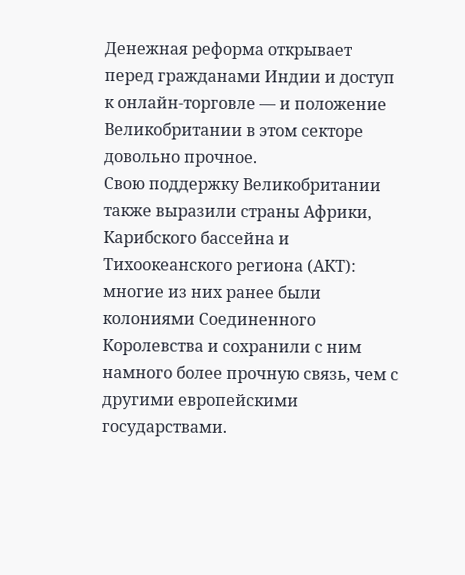Денежная реформа открывает перед гражданами Индии и доступ к онлайн-торговле — и положение Великобритании в этом секторе довольно прочное.
Свою поддержку Великобритании также выразили страны Африки, Карибского бассейна и Тихоокеанского региона (АКТ): многие из них ранее были колониями Соединенного Королевства и сохранили с ним намного более прочную связь, чем с другими европейскими государствами.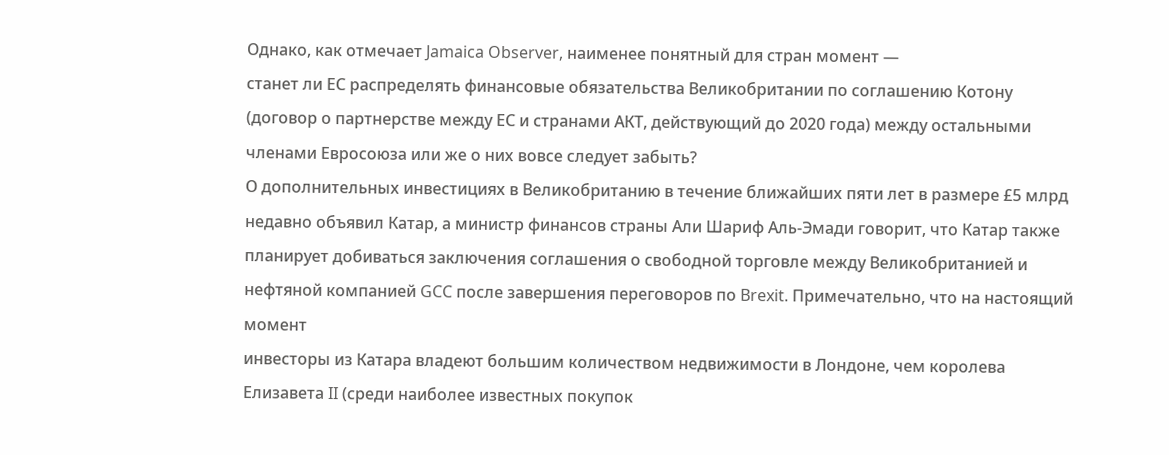Однако, как отмечает Jamaica Observer, наименее понятный для стран момент —
станет ли ЕС распределять финансовые обязательства Великобритании по соглашению Котону (договор о партнерстве между ЕС и странами АКТ, действующий до 2020 года) между остальными членами Евросоюза или же о них вовсе следует забыть?
О дополнительных инвестициях в Великобританию в течение ближайших пяти лет в размере £5 млрд недавно объявил Катар, а министр финансов страны Али Шариф Аль-Эмади говорит, что Катар также планирует добиваться заключения соглашения о свободной торговле между Великобританией и нефтяной компанией GCC после завершения переговоров по Brexit. Примечательно, что на настоящий момент
инвесторы из Катара владеют большим количеством недвижимости в Лондоне, чем королева Елизавета II (среди наиболее известных покупок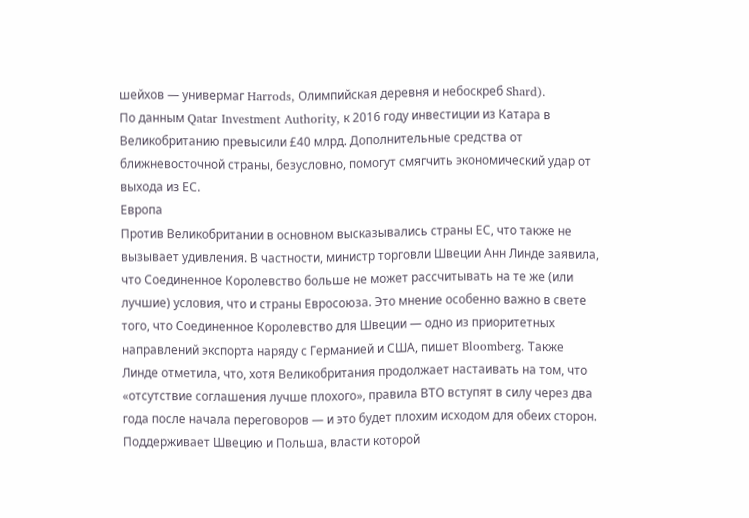шейхов — универмаг Harrods, Олимпийская деревня и небоскреб Shard).
По данным Qatar Investment Authority, к 2016 году инвестиции из Катара в Великобританию превысили £40 млрд. Дополнительные средства от ближневосточной страны, безусловно, помогут смягчить экономический удар от выхода из ЕС.
Европа
Против Великобритании в основном высказывались страны ЕС, что также не вызывает удивления. В частности, министр торговли Швеции Анн Линде заявила, что Соединенное Королевство больше не может рассчитывать на те же (или лучшие) условия, что и страны Евросоюза. Это мнение особенно важно в свете того, что Соединенное Королевство для Швеции — одно из приоритетных направлений экспорта наряду с Германией и США, пишет Bloomberg. Также Линде отметила, что, хотя Великобритания продолжает настаивать на том, что «отсутствие соглашения лучше плохого», правила ВТО вступят в силу через два года после начала переговоров — и это будет плохим исходом для обеих сторон.
Поддерживает Швецию и Польша, власти которой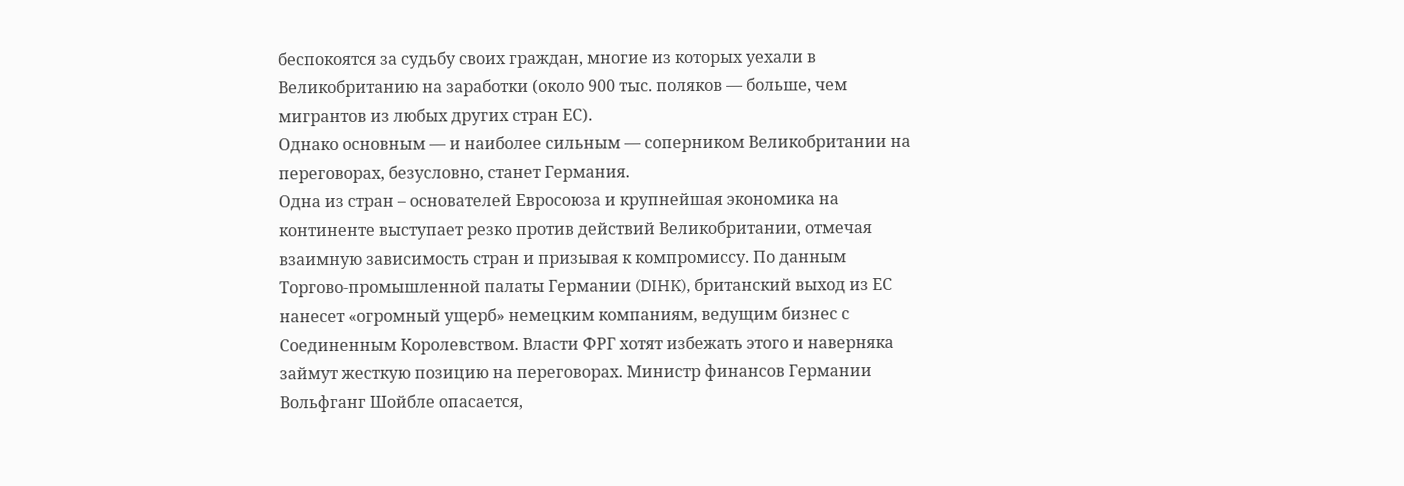беспокоятся за судьбу своих граждан, многие из которых уехали в Великобританию на заработки (около 900 тыс. поляков — больше, чем мигрантов из любых других стран ЕС).
Однако основным — и наиболее сильным — соперником Великобритании на переговорах, безусловно, станет Германия.
Одна из стран – основателей Евросоюза и крупнейшая экономика на континенте выступает резко против действий Великобритании, отмечая взаимную зависимость стран и призывая к компромиссу. По данным Торгово-промышленной палаты Германии (DIHK), британский выход из ЕС нанесет «огромный ущерб» немецким компаниям, ведущим бизнес с Соединенным Королевством. Власти ФРГ хотят избежать этого и наверняка займут жесткую позицию на переговорах. Министр финансов Германии Вольфганг Шойбле опасается,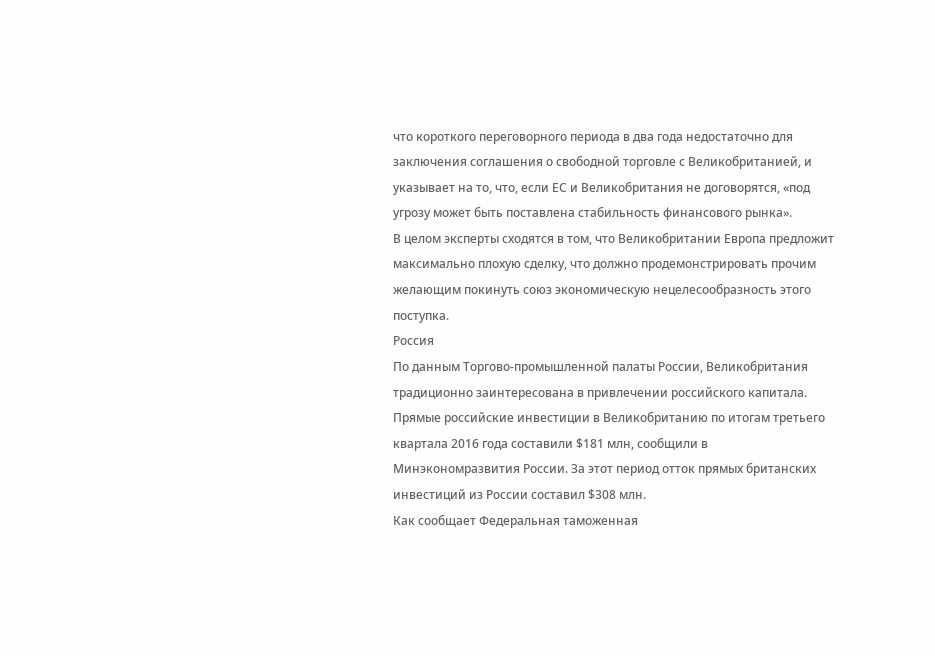что короткого переговорного периода в два года недостаточно для заключения соглашения о свободной торговле с Великобританией, и указывает на то, что, если ЕС и Великобритания не договорятся, «под угрозу может быть поставлена стабильность финансового рынка».
В целом эксперты сходятся в том, что Великобритании Европа предложит максимально плохую сделку, что должно продемонстрировать прочим желающим покинуть союз экономическую нецелесообразность этого поступка.
Россия
По данным Торгово-промышленной палаты России, Великобритания традиционно заинтересована в привлечении российского капитала.
Прямые российские инвестиции в Великобританию по итогам третьего квартала 2016 года составили $181 млн, сообщили в Минэкономразвития России. За этот период отток прямых британских инвестиций из России составил $308 млн.
Как сообщает Федеральная таможенная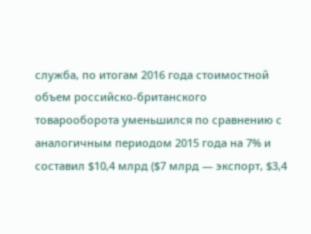служба, по итогам 2016 года стоимостной объем российско-британского товарооборота уменьшился по сравнению с аналогичным периодом 2015 года на 7% и составил $10,4 млрд ($7 млрд — экспорт, $3,4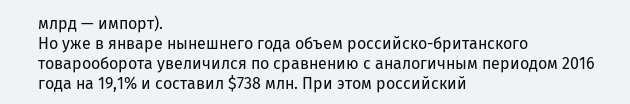млрд — импорт).
Но уже в январе нынешнего года объем российско-британского товарооборота увеличился по сравнению с аналогичным периодом 2016 года на 19,1% и составил $738 млн. При этом российский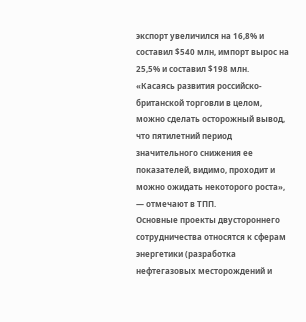экспорт увеличился на 16,8% и составил $540 млн, импорт вырос на 25,5% и составил $198 млн.
«Касаясь развития российско-британской торговли в целом, можно сделать осторожный вывод, что пятилетний период значительного снижения ее показателей, видимо, проходит и можно ожидать некоторого роста», — отмечают в ТПП.
Основные проекты двустороннего сотрудничества относятся к сферам энергетики (разработка нефтегазовых месторождений и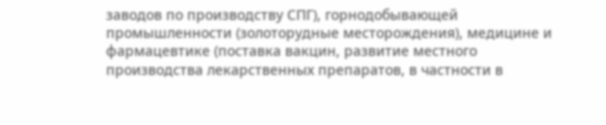заводов по производству СПГ), горнодобывающей промышленности (золоторудные месторождения), медицине и фармацевтике (поставка вакцин, развитие местного производства лекарственных препаратов, в частности в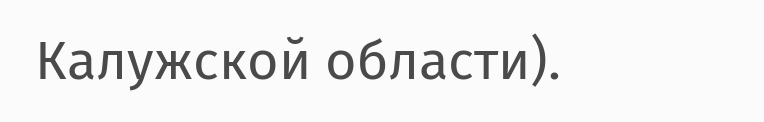Калужской области).